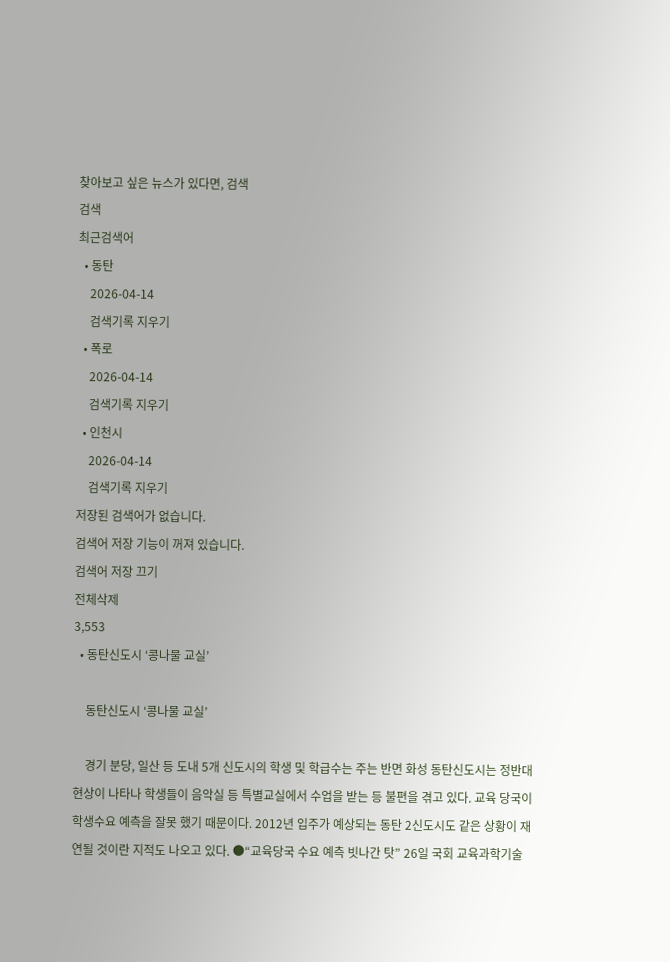찾아보고 싶은 뉴스가 있다면, 검색
검색
최근검색어
  • 동탄
    2026-04-14
    검색기록 지우기
  • 폭로
    2026-04-14
    검색기록 지우기
  • 인천시
    2026-04-14
    검색기록 지우기
저장된 검색어가 없습니다.
검색어 저장 기능이 꺼져 있습니다.
검색어 저장 끄기
전체삭제
3,553
  • 동탄신도시 ‘콩나물 교실’

    동탄신도시 ‘콩나물 교실’

    경기 분당, 일산 등 도내 5개 신도시의 학생 및 학급수는 주는 반면 화성 동탄신도시는 정반대 현상이 나타나 학생들이 음악실 등 특별교실에서 수업을 받는 등 불편을 겪고 있다. 교육 당국이 학생수요 예측을 잘못 했기 때문이다. 2012년 입주가 예상되는 동탄 2신도시도 같은 상황이 재연될 것이란 지적도 나오고 있다. ●“교육당국 수요 예측 빗나간 탓” 26일 국회 교육과학기술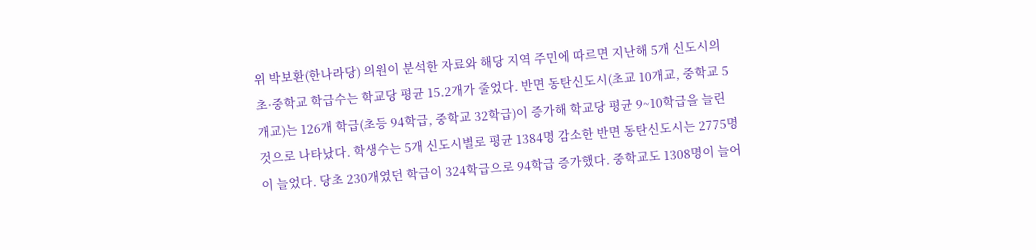위 박보환(한나라당) 의원이 분석한 자료와 해당 지역 주민에 따르면 지난해 5개 신도시의 초·중학교 학급수는 학교당 평균 15.2개가 줄었다. 반면 동탄신도시(초교 10개교, 중학교 5개교)는 126개 학급(초등 94학급, 중학교 32학급)이 증가해 학교당 평균 9~10학급을 늘린 것으로 나타났다. 학생수는 5개 신도시별로 평균 1384명 감소한 반면 동탄신도시는 2775명이 늘었다. 당초 230개였던 학급이 324학급으로 94학급 증가했다. 중학교도 1308명이 늘어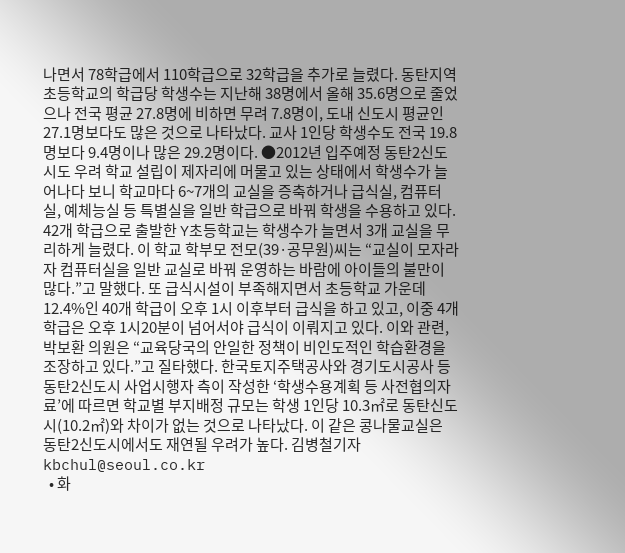나면서 78학급에서 110학급으로 32학급을 추가로 늘렸다. 동탄지역 초등학교의 학급당 학생수는 지난해 38명에서 올해 35.6명으로 줄었으나 전국 평균 27.8명에 비하면 무려 7.8명이, 도내 신도시 평균인 27.1명보다도 많은 것으로 나타났다. 교사 1인당 학생수도 전국 19.8명보다 9.4명이나 많은 29.2명이다. ●2012년 입주예정 동탄2신도시도 우려 학교 설립이 제자리에 머물고 있는 상태에서 학생수가 늘어나다 보니 학교마다 6~7개의 교실을 증축하거나 급식실, 컴퓨터실, 예체능실 등 특별실을 일반 학급으로 바꿔 학생을 수용하고 있다. 42개 학급으로 출발한 Y초등학교는 학생수가 늘면서 3개 교실을 무리하게 늘렸다. 이 학교 학부모 전모(39·공무원)씨는 “교실이 모자라자 컴퓨터실을 일반 교실로 바꿔 운영하는 바람에 아이들의 불만이 많다.”고 말했다. 또 급식시설이 부족해지면서 초등학교 가운데 12.4%인 40개 학급이 오후 1시 이후부터 급식을 하고 있고, 이중 4개 학급은 오후 1시20분이 넘어서야 급식이 이뤄지고 있다. 이와 관련, 박보환 의원은 “교육당국의 안일한 정책이 비인도적인 학습환경을 조장하고 있다.”고 질타했다. 한국토지주택공사와 경기도시공사 등 동탄2신도시 사업시행자 측이 작성한 ‘학생수용계획 등 사전협의자료’에 따르면 학교별 부지배정 규모는 학생 1인당 10.3㎡로 동탄신도시(10.2㎡)와 차이가 없는 것으로 나타났다. 이 같은 콩나물교실은 동탄2신도시에서도 재연될 우려가 높다. 김병철기자 kbchul@seoul.co.kr
  • 화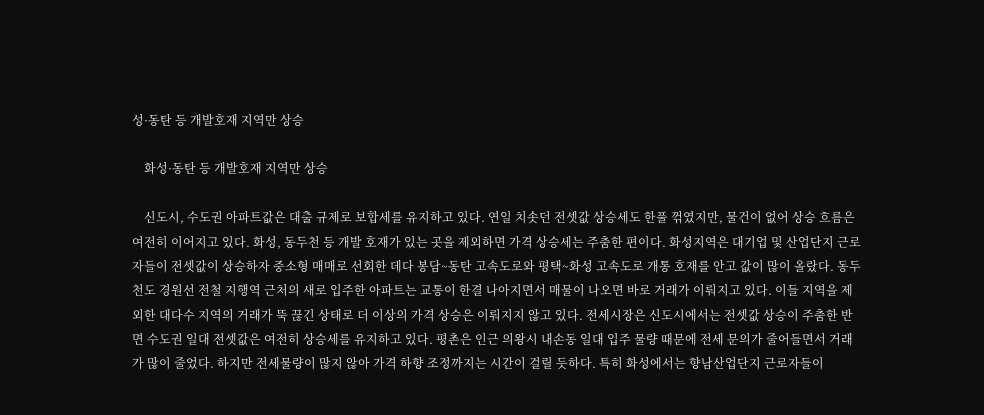성·동탄 등 개발호재 지역만 상승

    화성·동탄 등 개발호재 지역만 상승

    신도시, 수도권 아파트값은 대출 규제로 보합세를 유지하고 있다. 연일 치솟던 전셋값 상승세도 한풀 꺾였지만, 물건이 없어 상승 흐름은 여전히 이어지고 있다. 화성, 동두천 등 개발 호재가 있는 곳을 제외하면 가격 상승세는 주춤한 편이다. 화성지역은 대기업 및 산업단지 근로자들이 전셋값이 상승하자 중소형 매매로 선회한 데다 봉담~동탄 고속도로와 평택~화성 고속도로 개통 호재를 안고 값이 많이 올랐다. 동두천도 경원선 전철 지행역 근처의 새로 입주한 아파트는 교통이 한결 나아지면서 매물이 나오면 바로 거래가 이뤄지고 있다. 이들 지역을 제외한 대다수 지역의 거래가 뚝 끊긴 상태로 더 이상의 가격 상승은 이뤄지지 않고 있다. 전세시장은 신도시에서는 전셋값 상승이 주춤한 반면 수도권 일대 전셋값은 여전히 상승세를 유지하고 있다. 평촌은 인근 의왕시 내손동 일대 입주 물량 때문에 전세 문의가 줄어들면서 거래가 많이 줄었다. 하지만 전세물량이 많지 않아 가격 하향 조정까지는 시간이 걸릴 듯하다. 특히 화성에서는 향남산업단지 근로자들이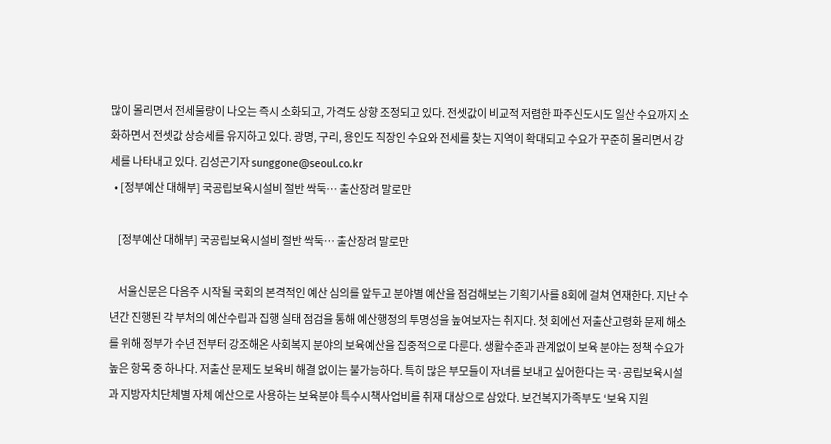많이 몰리면서 전세물량이 나오는 즉시 소화되고, 가격도 상향 조정되고 있다. 전셋값이 비교적 저렴한 파주신도시도 일산 수요까지 소화하면서 전셋값 상승세를 유지하고 있다. 광명, 구리, 용인도 직장인 수요와 전세를 찾는 지역이 확대되고 수요가 꾸준히 몰리면서 강세를 나타내고 있다. 김성곤기자 sunggone@seoul.co.kr
  • [정부예산 대해부] 국공립보육시설비 절반 싹둑… 출산장려 말로만

    [정부예산 대해부] 국공립보육시설비 절반 싹둑… 출산장려 말로만

    서울신문은 다음주 시작될 국회의 본격적인 예산 심의를 앞두고 분야별 예산을 점검해보는 기획기사를 8회에 걸쳐 연재한다. 지난 수년간 진행된 각 부처의 예산수립과 집행 실태 점검을 통해 예산행정의 투명성을 높여보자는 취지다. 첫 회에선 저출산고령화 문제 해소를 위해 정부가 수년 전부터 강조해온 사회복지 분야의 보육예산을 집중적으로 다룬다. 생활수준과 관계없이 보육 분야는 정책 수요가 높은 항목 중 하나다. 저출산 문제도 보육비 해결 없이는 불가능하다. 특히 많은 부모들이 자녀를 보내고 싶어한다는 국·공립보육시설과 지방자치단체별 자체 예산으로 사용하는 보육분야 특수시책사업비를 취재 대상으로 삼았다. 보건복지가족부도 ‘보육 지원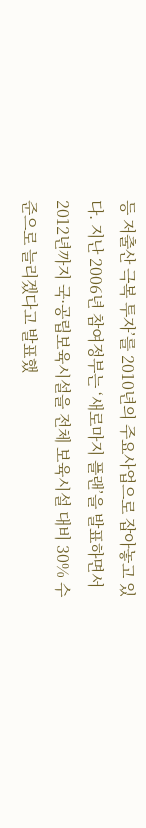등 저출산 극복 투자’를 2010년의 주요사업으로 잡아놓고 있다. 지난 2006년 참여정부는 ‘새로마지 플랜’을 발표하면서 2012년까지 국·공립보육시설을 전체 보육시설 대비 30% 수준으로 늘리겠다고 발표했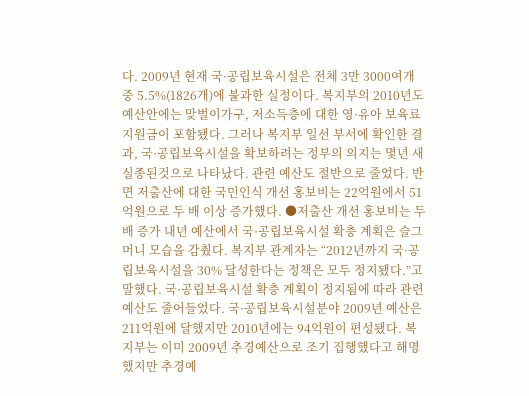다. 2009년 현재 국·공립보육시설은 전체 3만 3000여개 중 5.5%(1826개)에 불과한 실정이다. 복지부의 2010년도 예산안에는 맞벌이가구, 저소득층에 대한 영·유아 보육료 지원금이 포함됐다. 그러나 복지부 일선 부서에 확인한 결과, 국·공립보육시설을 확보하려는 정부의 의지는 몇년 새 실종된것으로 나타났다. 관련 예산도 절반으로 줄었다. 반면 저출산에 대한 국민인식 개선 홍보비는 22억원에서 51억원으로 두 배 이상 증가했다. ●저출산 개선 홍보비는 두배 증가 내년 예산에서 국·공립보육시설 확충 계획은 슬그머니 모습을 감췄다. 복지부 관계자는 “2012년까지 국·공립보육시설을 30% 달성한다는 정책은 모두 정지됐다.”고 말했다. 국·공립보육시설 확충 계획이 정지됨에 따라 관련 예산도 줄어들었다. 국·공립보육시설분야 2009년 예산은 211억원에 달했지만 2010년에는 94억원이 편성됐다. 복지부는 이미 2009년 추경예산으로 조기 집행했다고 해명했지만 추경예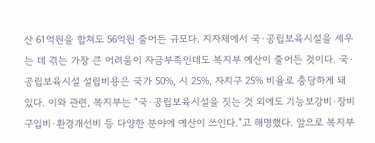산 61억원을 합쳐도 56억원 줄어든 규모다. 지자체에서 국·공립보육시설을 세우는 데 겪는 가장 큰 어려움이 자금부족인데도 복지부 예산이 줄어든 것이다. 국·공립보육시설 설립비용은 국가 50%, 시 25%, 자치구 25% 비율로 충당하게 돼 있다. 이와 관련, 복지부는 “국·공립보육시설을 짓는 것 외에도 기능보강비·장비구입비·환경개선비 등 다양한 분야에 예산이 쓰인다.”고 해명했다. 앞으로 복지부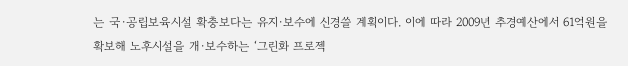는 국·공립보육시설 확충보다는 유지·보수에 신경쓸 계획이다. 이에 따라 2009년 추경예산에서 61억원을 확보해 노후시설을 개·보수하는 ‘그린화 프로젝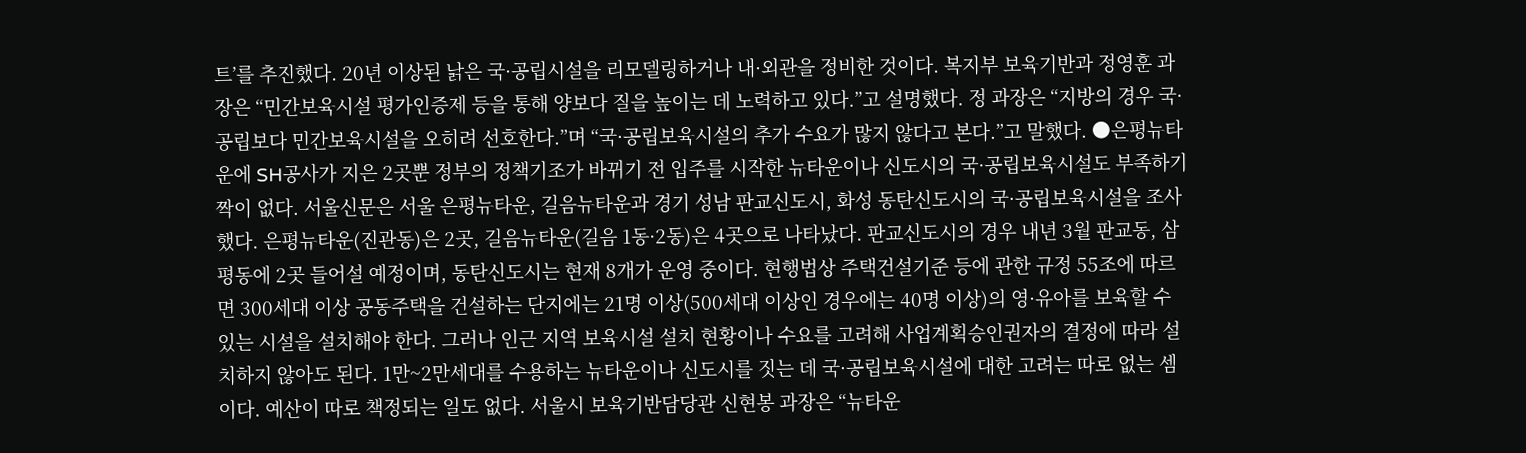트’를 추진했다. 20년 이상된 낡은 국·공립시설을 리모델링하거나 내·외관을 정비한 것이다. 복지부 보육기반과 정영훈 과장은 “민간보육시설 평가인증제 등을 통해 양보다 질을 높이는 데 노력하고 있다.”고 설명했다. 정 과장은 “지방의 경우 국·공립보다 민간보육시설을 오히려 선호한다.”며 “국·공립보육시설의 추가 수요가 많지 않다고 본다.”고 말했다. ●은평뉴타운에 SH공사가 지은 2곳뿐 정부의 정책기조가 바뀌기 전 입주를 시작한 뉴타운이나 신도시의 국·공립보육시설도 부족하기 짝이 없다. 서울신문은 서울 은평뉴타운, 길음뉴타운과 경기 성남 판교신도시, 화성 동탄신도시의 국·공립보육시설을 조사했다. 은평뉴타운(진관동)은 2곳, 길음뉴타운(길음 1동·2동)은 4곳으로 나타났다. 판교신도시의 경우 내년 3월 판교동, 삼평동에 2곳 들어설 예정이며, 동탄신도시는 현재 8개가 운영 중이다. 현행법상 주택건설기준 등에 관한 규정 55조에 따르면 300세대 이상 공동주택을 건설하는 단지에는 21명 이상(500세대 이상인 경우에는 40명 이상)의 영·유아를 보육할 수 있는 시설을 설치해야 한다. 그러나 인근 지역 보육시설 설치 현황이나 수요를 고려해 사업계획승인권자의 결정에 따라 설치하지 않아도 된다. 1만~2만세대를 수용하는 뉴타운이나 신도시를 짓는 데 국·공립보육시설에 대한 고려는 따로 없는 셈이다. 예산이 따로 책정되는 일도 없다. 서울시 보육기반담당관 신현봉 과장은 “뉴타운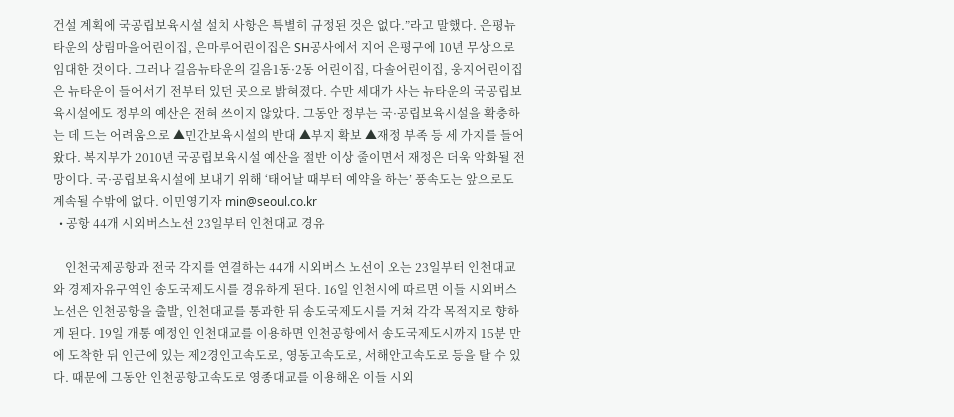건설 계획에 국공립보육시설 설치 사항은 특별히 규정된 것은 없다.”라고 말했다. 은평뉴타운의 상림마을어린이집, 은마루어린이집은 SH공사에서 지어 은평구에 10년 무상으로 임대한 것이다. 그러나 길음뉴타운의 길음1동·2동 어린이집, 다솔어린이집, 웅지어린이집은 뉴타운이 들어서기 전부터 있던 곳으로 밝혀졌다. 수만 세대가 사는 뉴타운의 국공립보육시설에도 정부의 예산은 전혀 쓰이지 않았다. 그동안 정부는 국·공립보육시설을 확충하는 데 드는 어려움으로 ▲민간보육시설의 반대 ▲부지 확보 ▲재정 부족 등 세 가지를 들어 왔다. 복지부가 2010년 국공립보육시설 예산을 절반 이상 줄이면서 재정은 더욱 악화될 전망이다. 국·공립보육시설에 보내기 위해 ‘태어날 때부터 예약을 하는’ 풍속도는 앞으로도 계속될 수밖에 없다. 이민영기자 min@seoul.co.kr
  • 공항 44개 시외버스노선 23일부터 인천대교 경유

    인천국제공항과 전국 각지를 연결하는 44개 시외버스 노선이 오는 23일부터 인천대교와 경제자유구역인 송도국제도시를 경유하게 된다. 16일 인천시에 따르면 이들 시외버스 노선은 인천공항을 출발, 인천대교를 통과한 뒤 송도국제도시를 거쳐 각각 목적지로 향하게 된다. 19일 개통 예정인 인천대교를 이용하면 인천공항에서 송도국제도시까지 15분 만에 도착한 뒤 인근에 있는 제2경인고속도로, 영동고속도로, 서해안고속도로 등을 탈 수 있다. 때문에 그동안 인천공항고속도로 영종대교를 이용해온 이들 시외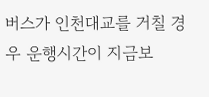버스가 인천대교를 거칠 경우 운행시간이 지금보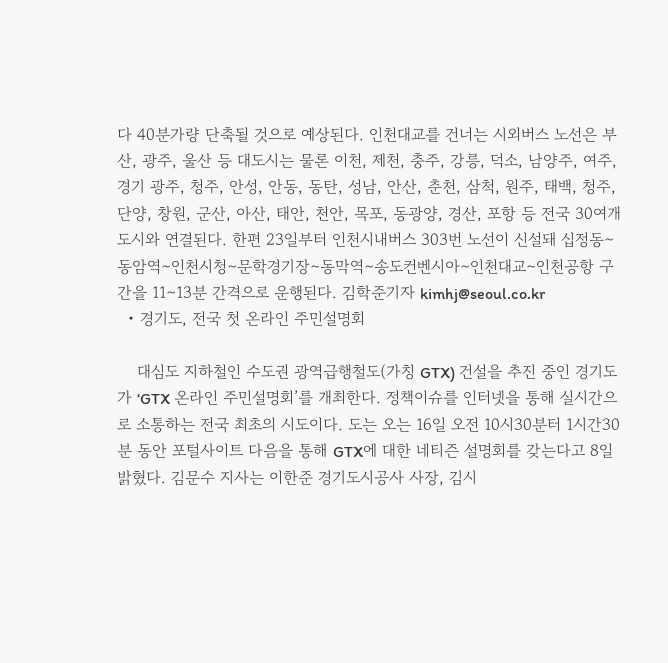다 40분가량 단축될 것으로 예상된다. 인천대교를 건너는 시외버스 노선은 부산, 광주, 울산 등 대도시는 물론 이천, 제천, 충주, 강릉, 덕소, 남양주, 여주, 경기 광주, 청주, 안성, 안동, 동탄, 성남, 안산, 춘천, 삼척, 원주, 태백, 청주, 단양, 창원, 군산, 아산, 태안, 천안, 목포, 동광양, 경산, 포항 등 전국 30여개 도시와 연결된다. 한편 23일부터 인천시내버스 303번 노선이 신설돼 십정동∼동암역∼인천시청∼문학경기장∼동막역∼송도컨벤시아∼인천대교∼인천공항 구간을 11∼13분 간격으로 운행된다. 김학준기자 kimhj@seoul.co.kr
  • 경기도, 전국 첫 온라인 주민설명회

    대심도 지하철인 수도권 광역급행철도(가칭 GTX) 건설을 추진 중인 경기도가 ‘GTX 온라인 주민설명회’를 개최한다. 정책이슈를 인터넷을 통해 실시간으로 소통하는 전국 최초의 시도이다. 도는 오는 16일 오전 10시30분터 1시간30분 동안 포털사이트 다음을 통해 GTX에 대한 네티즌 설명회를 갖는다고 8일 밝혔다. 김문수 지사는 이한준 경기도시공사 사장, 김시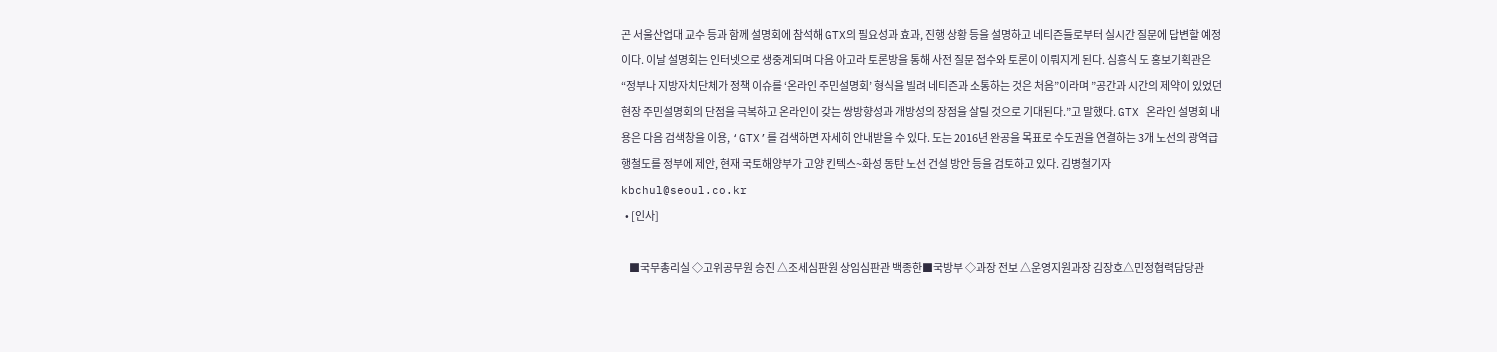곤 서울산업대 교수 등과 함께 설명회에 참석해 GTX의 필요성과 효과, 진행 상황 등을 설명하고 네티즌들로부터 실시간 질문에 답변할 예정이다. 이날 설명회는 인터넷으로 생중계되며 다음 아고라 토론방을 통해 사전 질문 접수와 토론이 이뤄지게 된다. 심흥식 도 홍보기획관은 “정부나 지방자치단체가 정책 이슈를 ‘온라인 주민설명회’ 형식을 빌려 네티즌과 소통하는 것은 처음”이라며 ”공간과 시간의 제약이 있었던 현장 주민설명회의 단점을 극복하고 온라인이 갖는 쌍방향성과 개방성의 장점을 살릴 것으로 기대된다.”고 말했다. GTX 온라인 설명회 내용은 다음 검색창을 이용, ‘GTX’를 검색하면 자세히 안내받을 수 있다. 도는 2016년 완공을 목표로 수도권을 연결하는 3개 노선의 광역급행철도를 정부에 제안, 현재 국토해양부가 고양 킨텍스~화성 동탄 노선 건설 방안 등을 검토하고 있다. 김병철기자 kbchul@seoul.co.kr
  • [인사]

    ■국무총리실 ◇고위공무원 승진 △조세심판원 상임심판관 백종한■국방부 ◇과장 전보 △운영지원과장 김장호△민정협력담당관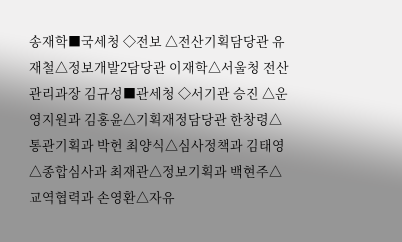송재학■국세청 ◇전보 △전산기획담당관 유재철△정보개발2담당관 이재학△서울청 전산관리과장 김규성■관세청 ◇서기관 승진 △운영지원과 김홍윤△기획재정담당관 한창령△통관기획과 박헌 최양식△심사정책과 김태영△종합심사과 최재관△정보기획과 백현주△교역협력과 손영환△자유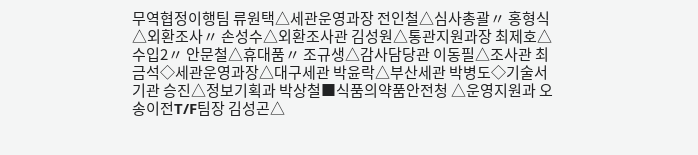무역협정이행팀 류원택△세관운영과장 전인철△심사총괄〃 홍형식△외환조사〃 손성수△외환조사관 김성원△통관지원과장 최제호△수입2〃 안문철△휴대품〃 조규생△감사담당관 이동필△조사관 최금석◇세관운영과장△대구세관 박윤락△부산세관 박병도◇기술서기관 승진△정보기획과 박상철■식품의약품안전청 △운영지원과 오송이전T/F팀장 김성곤△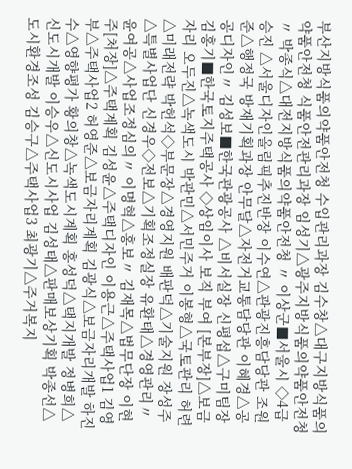부산지방식품의약품안전청 수입관리과장 김수창△대구지방식품의약품안전청 식품안전관리과장 임성기△광주지방식품의약품안전청 〃 박종식△대전지방식품의약품안전청 〃 이상군■서울시 ◇4급 승진 △서울디자인올림픽추진반장 이수연△관광진흥담당관 조원준△행정국 방재기획과장 안무달△자전거교통담당관 이혜경△공공디자인〃 김성보■한국관광공사 △비서실장 신평섭△구미팀장 김홍기■한국토지주택공사 ◇상임이사 보직 부여 [본부장]△보금자리 오두진△녹색도시 박관민△서민주거 이봉형△국토관리 허련△미래전략 박헌석◇부문장△경영지원 배판덕△기술지원 장성주△특별사업단 신경우◇전보△기획조정실장 유환태△경영관리〃 윤여공△사업조정심의〃 이명혁△홍보〃 김재목△법무단장 이현주[처장]△주택계획 김성윤△주택디자인 이용근△주택사업1 김영부△주택사업2 허영준△보금자리계획 김광식△보금자리개발 하진수△영향평가 황의창△녹색도시계획 홍성덕△택지개발 정병희△신도시개발 이승우△신도시사업 김성태△판매보상기획 박종선△도시환경조성 김승구△주택사업3 최광기△주거복지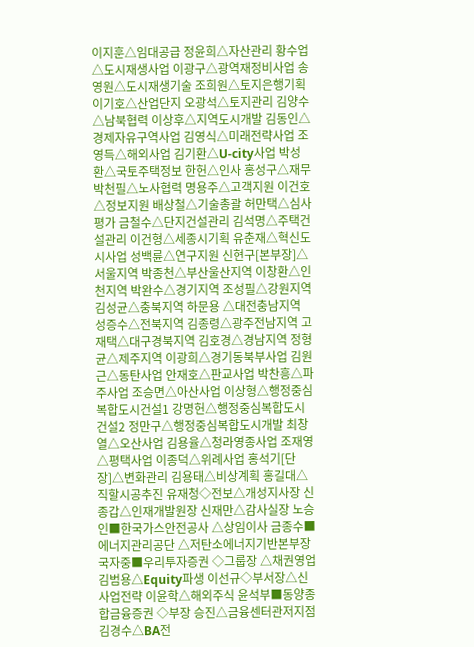이지훈△임대공급 정윤희△자산관리 황수업△도시재생사업 이광구△광역재정비사업 송영원△도시재생기술 조희원△토지은행기획 이기호△산업단지 오광석△토지관리 김양수△남북협력 이상후△지역도시개발 김동인△경제자유구역사업 김영식△미래전략사업 조영득△해외사업 김기환△U-city사업 박성환△국토주택정보 한헌△인사 홍성구△재무 박천필△노사협력 명용주△고객지원 이건호△정보지원 배상철△기술총괄 허만택△심사평가 금철수△단지건설관리 김석명△주택건설관리 이건형△세종시기획 유춘재△혁신도시사업 성백륜△연구지원 신현구[본부장]△서울지역 박종천△부산울산지역 이창환△인천지역 박완수△경기지역 조성필△강원지역 김성균△충북지역 하문용 △대전충남지역 성증수△전북지역 김종령△광주전남지역 고재택△대구경북지역 김호경△경남지역 정형균△제주지역 이광희△경기동북부사업 김원근△동탄사업 안재호△판교사업 박찬흥△파주사업 조승면△아산사업 이상형△행정중심복합도시건설1 강명헌△행정중심복합도시건설2 정만구△행정중심복합도시개발 최창열△오산사업 김용율△청라영종사업 조재영△평택사업 이종덕△위례사업 홍석기[단장]△변화관리 김용태△비상계획 홍길대△직할시공추진 유재청◇전보△개성지사장 신종갑△인재개발원장 신재만△감사실장 노승인■한국가스안전공사 △상임이사 금종수■에너지관리공단 △저탄소에너지기반본부장 국자중■우리투자증권 ◇그룹장 △채권영업 김범용△Equity파생 이선규◇부서장△신사업전략 이윤학△해외주식 윤석부■동양종합금융증권 ◇부장 승진△금융센터관저지점 김경수△BA전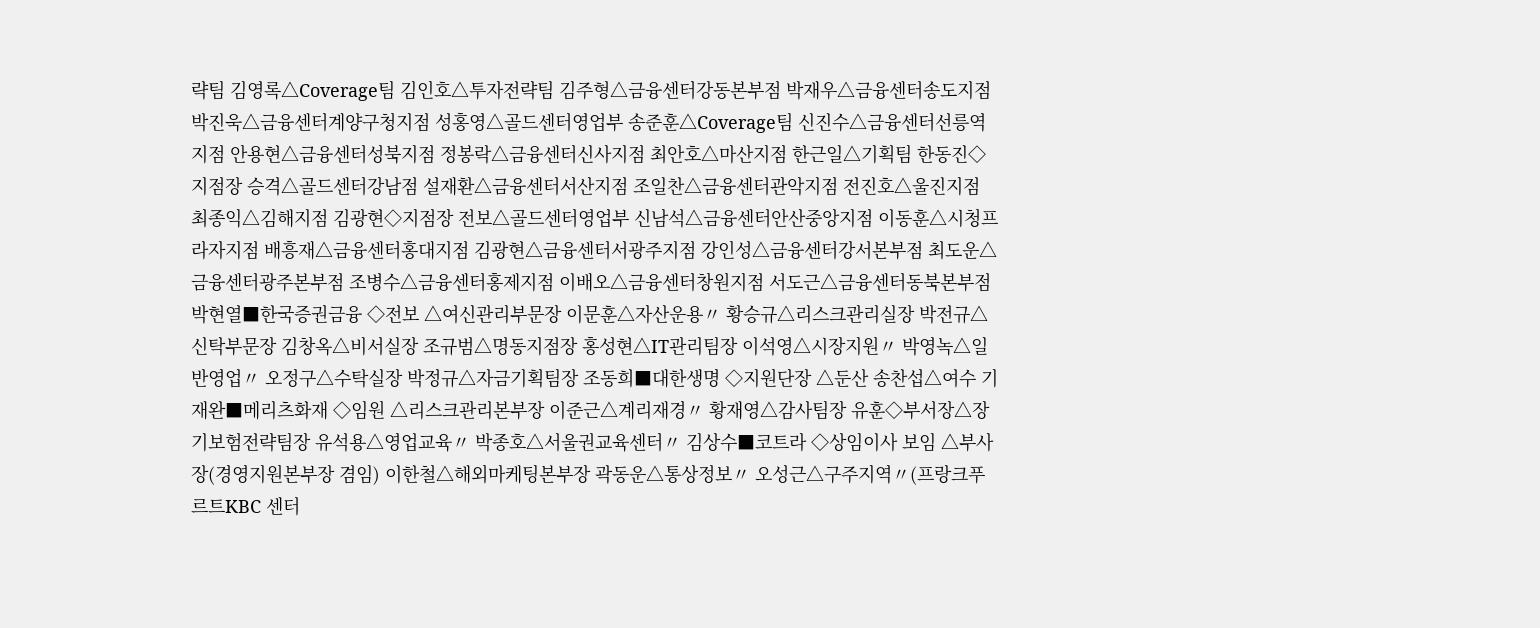략팀 김영록△Coverage팀 김인호△투자전략팀 김주형△금융센터강동본부점 박재우△금융센터송도지점 박진욱△금융센터계양구청지점 성홍영△골드센터영업부 송준훈△Coverage팀 신진수△금융센터선릉역지점 안용현△금융센터성북지점 정봉락△금융센터신사지점 최안호△마산지점 한근일△기획팀 한동진◇지점장 승격△골드센터강남점 설재환△금융센터서산지점 조일찬△금융센터관악지점 전진호△울진지점 최종익△김해지점 김광현◇지점장 전보△골드센터영업부 신남석△금융센터안산중앙지점 이동훈△시청프라자지점 배흥재△금융센터홍대지점 김광현△금융센터서광주지점 강인성△금융센터강서본부점 최도운△금융센터광주본부점 조병수△금융센터홍제지점 이배오△금융센터창원지점 서도근△금융센터동북본부점 박현열■한국증권금융 ◇전보 △여신관리부문장 이문훈△자산운용〃 황승규△리스크관리실장 박전규△신탁부문장 김창옥△비서실장 조규범△명동지점장 홍성현△IT관리팀장 이석영△시장지원〃 박영녹△일반영업〃 오정구△수탁실장 박정규△자금기획팀장 조동희■대한생명 ◇지원단장 △둔산 송찬섭△여수 기재완■메리츠화재 ◇임원 △리스크관리본부장 이준근△계리재경〃 황재영△감사팀장 유훈◇부서장△장기보험전략팀장 유석용△영업교육〃 박종호△서울권교육센터〃 김상수■코트라 ◇상임이사 보임 △부사장(경영지원본부장 겸임) 이한철△해외마케팅본부장 곽동운△통상정보〃 오성근△구주지역〃(프랑크푸르트KBC 센터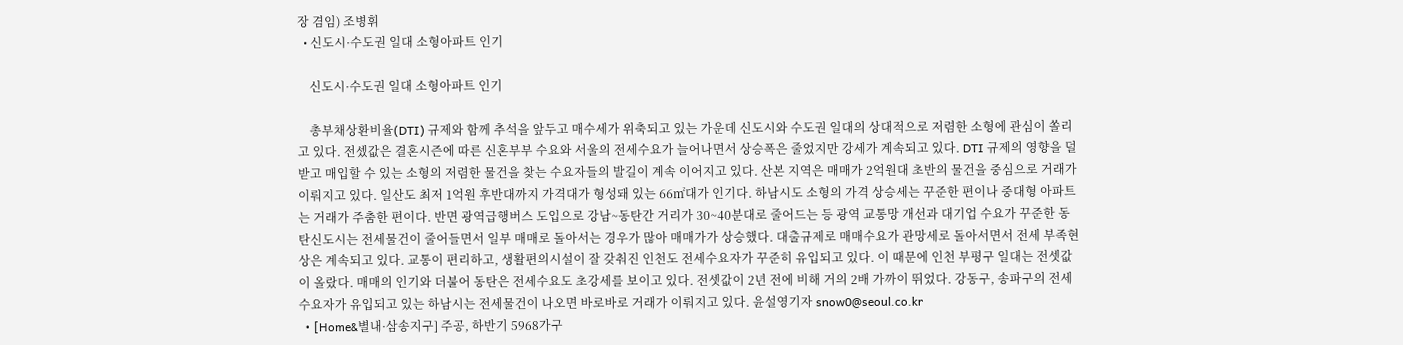장 겸임) 조병휘
  • 신도시·수도권 일대 소형아파트 인기

    신도시·수도권 일대 소형아파트 인기

    총부채상환비율(DTI) 규제와 함께 추석을 앞두고 매수세가 위축되고 있는 가운데 신도시와 수도권 일대의 상대적으로 저렴한 소형에 관심이 쏠리고 있다. 전셌값은 결혼시즌에 따른 신혼부부 수요와 서울의 전세수요가 늘어나면서 상승폭은 줄었지만 강세가 계속되고 있다. DTI 규제의 영향을 덜 받고 매입할 수 있는 소형의 저렴한 물건을 찾는 수요자들의 발길이 계속 이어지고 있다. 산본 지역은 매매가 2억원대 초반의 물건을 중심으로 거래가 이뤄지고 있다. 일산도 최저 1억원 후반대까지 가격대가 형성돼 있는 66㎡대가 인기다. 하남시도 소형의 가격 상승세는 꾸준한 편이나 중대형 아파트는 거래가 주춤한 편이다. 반면 광역급행버스 도입으로 강남~동탄간 거리가 30~40분대로 줄어드는 등 광역 교통망 개선과 대기업 수요가 꾸준한 동탄신도시는 전세물건이 줄어들면서 일부 매매로 돌아서는 경우가 많아 매매가가 상승했다. 대출규제로 매매수요가 관망세로 돌아서면서 전세 부족현상은 계속되고 있다. 교통이 편리하고, 생활편의시설이 잘 갖춰진 인천도 전세수요자가 꾸준히 유입되고 있다. 이 때문에 인천 부평구 일대는 전셋값이 올랐다. 매매의 인기와 더불어 동탄은 전세수요도 초강세를 보이고 있다. 전셋값이 2년 전에 비해 거의 2배 가까이 뛰었다. 강동구, 송파구의 전세수요자가 유입되고 있는 하남시는 전세물건이 나오면 바로바로 거래가 이뤄지고 있다. 윤설영기자 snow0@seoul.co.kr
  • [Home&별내·삼송지구] 주공, 하반기 5968가구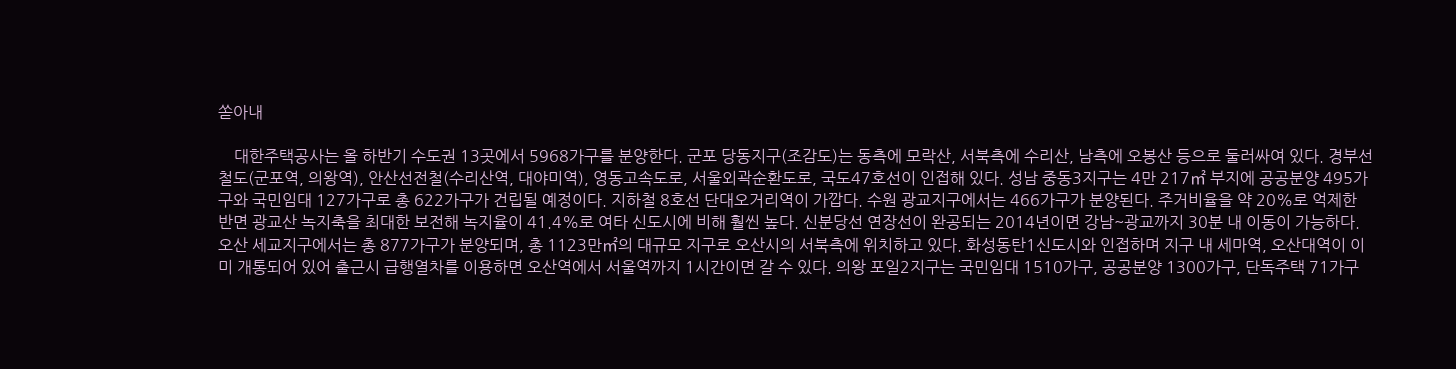쏟아내

    대한주택공사는 올 하반기 수도권 13곳에서 5968가구를 분양한다. 군포 당동지구(조감도)는 동측에 모락산, 서북측에 수리산, 남측에 오봉산 등으로 둘러싸여 있다. 경부선철도(군포역, 의왕역), 안산선전철(수리산역, 대야미역), 영동고속도로, 서울외곽순환도로, 국도47호선이 인접해 있다. 성남 중동3지구는 4만 217㎡ 부지에 공공분양 495가구와 국민임대 127가구로 총 622가구가 건립될 예정이다. 지하철 8호선 단대오거리역이 가깝다. 수원 광교지구에서는 466가구가 분양된다. 주거비율을 약 20%로 억제한 반면 광교산 녹지축을 최대한 보전해 녹지율이 41.4%로 여타 신도시에 비해 훨씬 높다. 신분당선 연장선이 완공되는 2014년이면 강남~광교까지 30분 내 이동이 가능하다. 오산 세교지구에서는 총 877가구가 분양되며, 총 1123만㎡의 대규모 지구로 오산시의 서북측에 위치하고 있다. 화성동탄1신도시와 인접하며 지구 내 세마역, 오산대역이 이미 개통되어 있어 출근시 급행열차를 이용하면 오산역에서 서울역까지 1시간이면 갈 수 있다. 의왕 포일2지구는 국민임대 1510가구, 공공분양 1300가구, 단독주택 71가구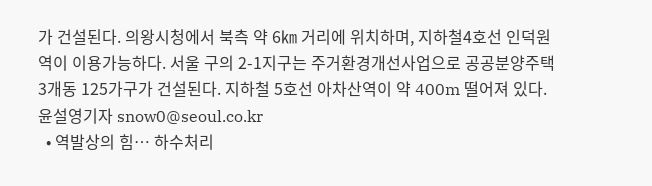가 건설된다. 의왕시청에서 북측 약 6㎞ 거리에 위치하며, 지하철4호선 인덕원역이 이용가능하다. 서울 구의 2-1지구는 주거환경개선사업으로 공공분양주택 3개동 125가구가 건설된다. 지하철 5호선 아차산역이 약 400m 떨어져 있다. 윤설영기자 snow0@seoul.co.kr
  • 역발상의 힘… 하수처리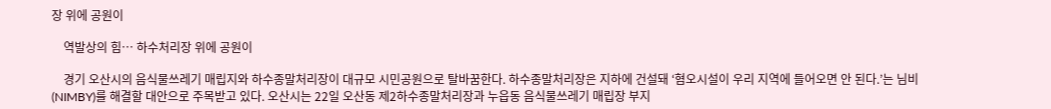장 위에 공원이

    역발상의 힘… 하수처리장 위에 공원이

    경기 오산시의 음식물쓰레기 매립지와 하수종말처리장이 대규모 시민공원으로 탈바꿈한다. 하수종말처리장은 지하에 건설돼 ‘혐오시설이 우리 지역에 들어오면 안 된다.’는 님비(NIMBY)를 해결할 대안으로 주목받고 있다. 오산시는 22일 오산동 제2하수종말처리장과 누읍동 음식물쓰레기 매립장 부지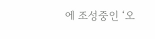에 조성중인 ‘오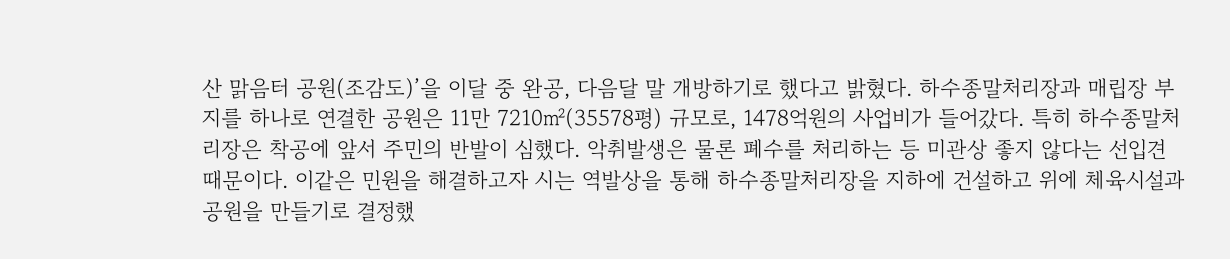산 맑음터 공원(조감도)’을 이달 중 완공, 다음달 말 개방하기로 했다고 밝혔다. 하수종말처리장과 매립장 부지를 하나로 연결한 공원은 11만 7210㎡(35578평) 규모로, 1478억원의 사업비가 들어갔다. 특히 하수종말처리장은 착공에 앞서 주민의 반발이 심했다. 악취발생은 물론 폐수를 처리하는 등 미관상 좋지 않다는 선입견 때문이다. 이같은 민원을 해결하고자 시는 역발상을 통해 하수종말처리장을 지하에 건설하고 위에 체육시설과 공원을 만들기로 결정했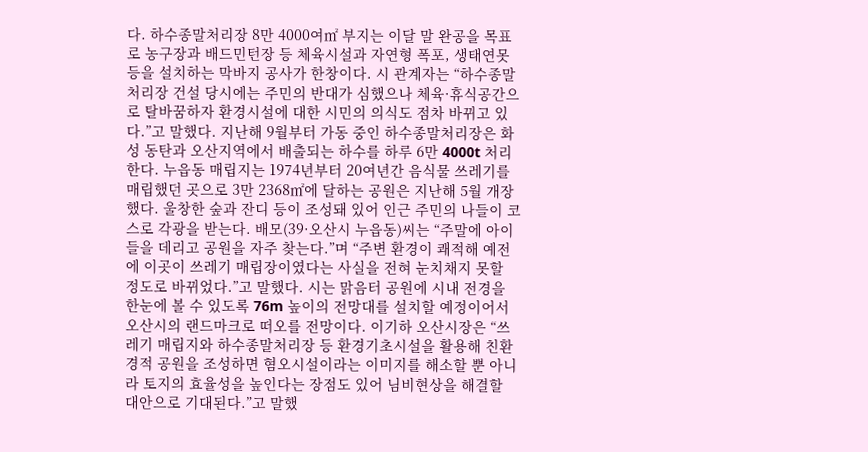다. 하수종말처리장 8만 4000여㎡ 부지는 이달 말 완공을 목표로 농구장과 배드민턴장 등 체육시설과 자연형 폭포, 생태연못 등을 설치하는 막바지 공사가 한창이다. 시 관계자는 “하수종말처리장 건설 당시에는 주민의 반대가 심했으나 체육·휴식공간으로 탈바꿈하자 환경시설에 대한 시민의 의식도 점차 바뀌고 있다.”고 말했다. 지난해 9월부터 가동 중인 하수종말처리장은 화성 동탄과 오산지역에서 배출되는 하수를 하루 6만 4000t 처리한다. 누읍동 매립지는 1974년부터 20여년간 음식물 쓰레기를 매립했던 곳으로 3만 2368㎡에 달하는 공원은 지난해 5월 개장했다. 울창한 숲과 잔디 등이 조성돼 있어 인근 주민의 나들이 코스로 각광을 받는다. 배모(39·오산시 누읍동)씨는 “주말에 아이들을 데리고 공원을 자주 찾는다.”며 “주변 환경이 쾌적해 예전에 이곳이 쓰레기 매립장이였다는 사실을 전혀 눈치채지 못할 정도로 바뀌었다.”고 말했다. 시는 맑음터 공원에 시내 전경을 한눈에 볼 수 있도록 76m 높이의 전망대를 설치할 예정이어서 오산시의 랜드마크로 떠오를 전망이다. 이기하 오산시장은 “쓰레기 매립지와 하수종말처리장 등 환경기초시설을 활용해 친환경적 공원을 조성하면 혐오시설이라는 이미지를 해소할 뿐 아니라 토지의 효율성을 높인다는 장점도 있어 님비현상을 해결할 대안으로 기대된다.”고 말했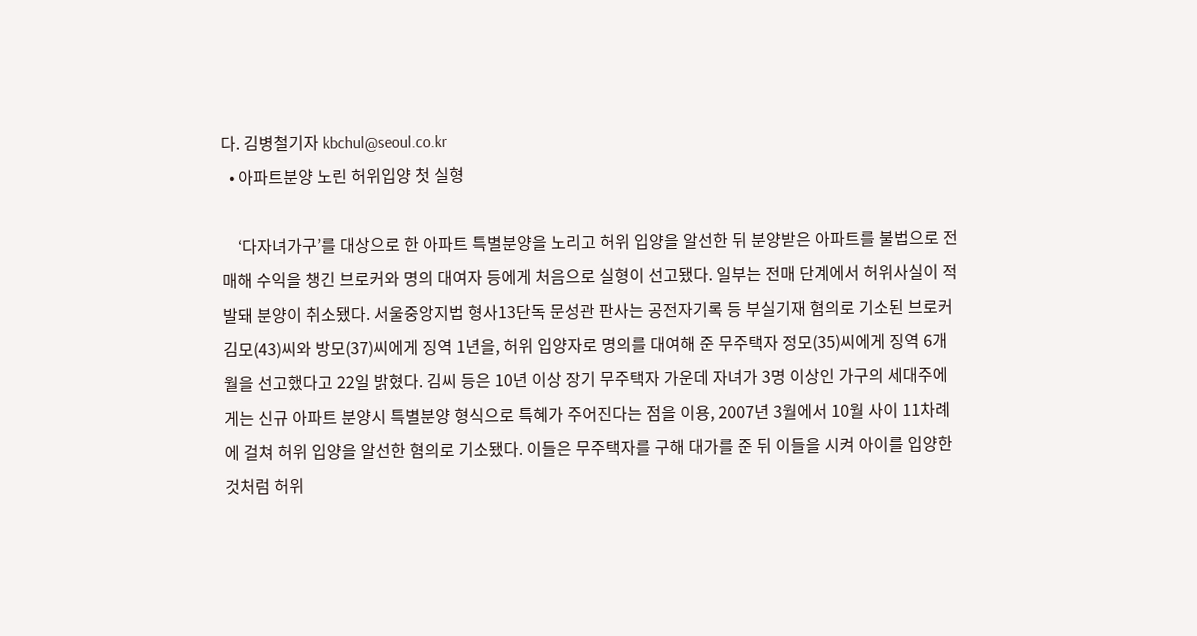다. 김병철기자 kbchul@seoul.co.kr
  • 아파트분양 노린 허위입양 첫 실형

    ‘다자녀가구’를 대상으로 한 아파트 특별분양을 노리고 허위 입양을 알선한 뒤 분양받은 아파트를 불법으로 전매해 수익을 챙긴 브로커와 명의 대여자 등에게 처음으로 실형이 선고됐다. 일부는 전매 단계에서 허위사실이 적발돼 분양이 취소됐다. 서울중앙지법 형사13단독 문성관 판사는 공전자기록 등 부실기재 혐의로 기소된 브로커 김모(43)씨와 방모(37)씨에게 징역 1년을, 허위 입양자로 명의를 대여해 준 무주택자 정모(35)씨에게 징역 6개월을 선고했다고 22일 밝혔다. 김씨 등은 10년 이상 장기 무주택자 가운데 자녀가 3명 이상인 가구의 세대주에게는 신규 아파트 분양시 특별분양 형식으로 특혜가 주어진다는 점을 이용, 2007년 3월에서 10월 사이 11차례에 걸쳐 허위 입양을 알선한 혐의로 기소됐다. 이들은 무주택자를 구해 대가를 준 뒤 이들을 시켜 아이를 입양한 것처럼 허위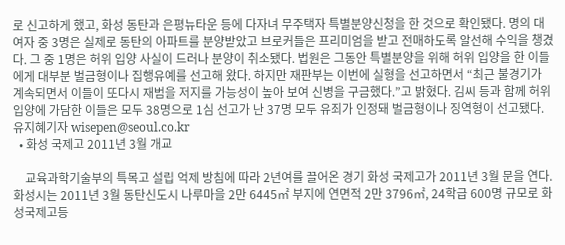로 신고하게 했고, 화성 동탄과 은평뉴타운 등에 다자녀 무주택자 특별분양신청을 한 것으로 확인됐다. 명의 대여자 중 3명은 실제로 동탄의 아파트를 분양받았고 브로커들은 프리미엄을 받고 전매하도록 알선해 수익을 챙겼다. 그 중 1명은 허위 입양 사실이 드러나 분양이 취소됐다. 법원은 그동안 특별분양을 위해 허위 입양을 한 이들에게 대부분 벌금형이나 집행유예를 선고해 왔다. 하지만 재판부는 이번에 실형을 선고하면서 “최근 불경기가 계속되면서 이들이 또다시 재범을 저지를 가능성이 높아 보여 신병을 구금했다.”고 밝혔다. 김씨 등과 함께 허위 입양에 가담한 이들은 모두 38명으로 1심 선고가 난 37명 모두 유죄가 인정돼 벌금형이나 징역형이 선고됐다. 유지혜기자 wisepen@seoul.co.kr
  • 화성 국제고 2011년 3월 개교

    교육과학기술부의 특목고 설립 억제 방침에 따라 2년여를 끌어온 경기 화성 국제고가 2011년 3월 문을 연다. 화성시는 2011년 3월 동탄신도시 나루마을 2만 6445㎡ 부지에 연면적 2만 3796㎡, 24학급 600명 규모로 화성국제고등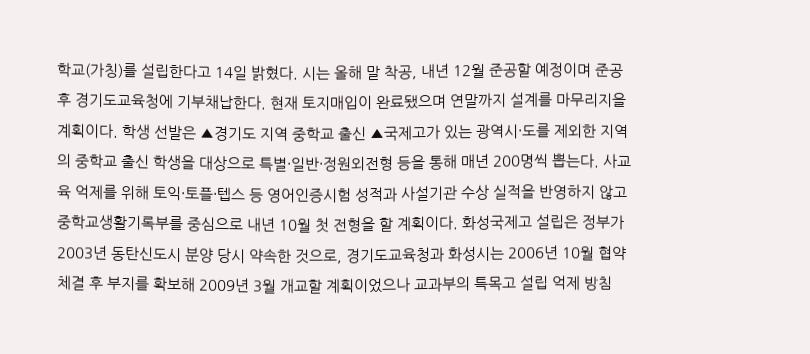학교(가칭)를 설립한다고 14일 밝혔다. 시는 올해 말 착공, 내년 12월 준공할 예정이며 준공 후 경기도교육청에 기부채납한다. 현재 토지매입이 완료됐으며 연말까지 설계를 마무리지을 계획이다. 학생 선발은 ▲경기도 지역 중학교 출신 ▲국제고가 있는 광역시·도를 제외한 지역의 중학교 출신 학생을 대상으로 특별·일반·정원외전형 등을 통해 매년 200명씩 뽑는다. 사교육 억제를 위해 토익·토플·텝스 등 영어인증시험 성적과 사설기관 수상 실적을 반영하지 않고 중학교생활기록부를 중심으로 내년 10월 첫 전형을 할 계획이다. 화성국제고 설립은 정부가 2003년 동탄신도시 분양 당시 약속한 것으로, 경기도교육청과 화성시는 2006년 10월 협약 체결 후 부지를 확보해 2009년 3월 개교할 계획이었으나 교과부의 특목고 설립 억제 방침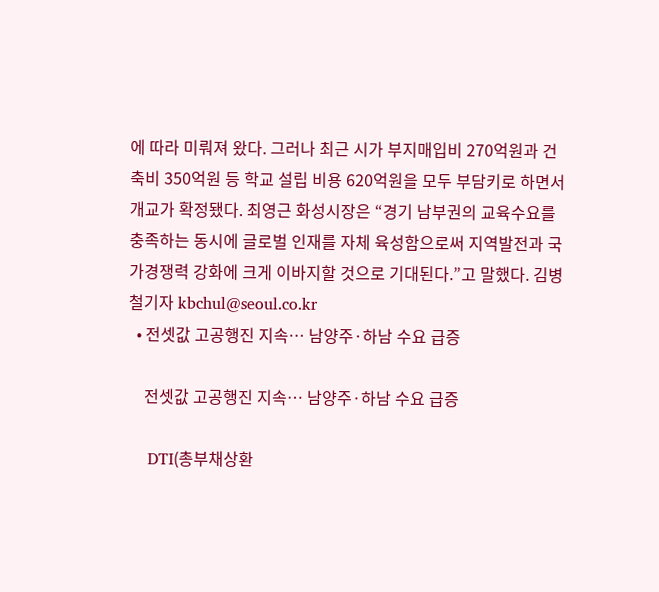에 따라 미뤄져 왔다. 그러나 최근 시가 부지매입비 270억원과 건축비 350억원 등 학교 설립 비용 620억원을 모두 부담키로 하면서 개교가 확정됐다. 최영근 화성시장은 “경기 남부권의 교육수요를 충족하는 동시에 글로벌 인재를 자체 육성함으로써 지역발전과 국가경쟁력 강화에 크게 이바지할 것으로 기대된다.”고 말했다. 김병철기자 kbchul@seoul.co.kr
  • 전셋값 고공행진 지속… 남양주·하남 수요 급증

    전셋값 고공행진 지속… 남양주·하남 수요 급증

    DTI(총부채상환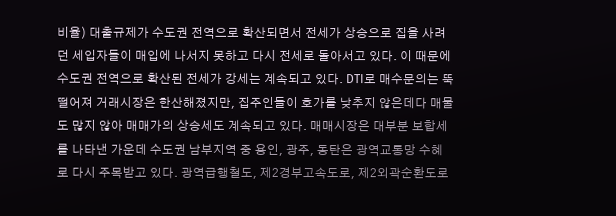비율) 대출규제가 수도권 전역으로 확산되면서 전세가 상승으로 집을 사려던 세입자들이 매입에 나서지 못하고 다시 전세로 돌아서고 있다. 이 때문에 수도권 전역으로 확산된 전세가 강세는 계속되고 있다. DTI로 매수문의는 뚝 떨어져 거래시장은 한산해졌지만, 집주인들이 호가를 낮추지 않은데다 매물도 많지 않아 매매가의 상승세도 계속되고 있다. 매매시장은 대부분 보합세를 나타낸 가운데 수도권 남부지역 중 용인, 광주, 동탄은 광역교통망 수혜로 다시 주목받고 있다. 광역급행철도, 제2경부고속도로, 제2외곽순환도로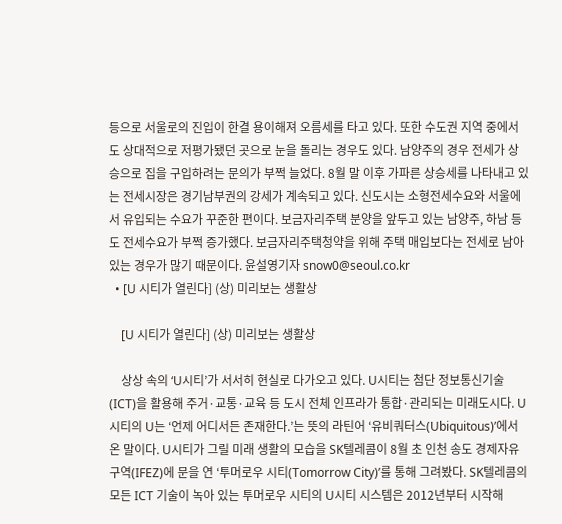등으로 서울로의 진입이 한결 용이해져 오름세를 타고 있다. 또한 수도권 지역 중에서도 상대적으로 저평가됐던 곳으로 눈을 돌리는 경우도 있다. 남양주의 경우 전세가 상승으로 집을 구입하려는 문의가 부쩍 늘었다. 8월 말 이후 가파른 상승세를 나타내고 있는 전세시장은 경기남부권의 강세가 계속되고 있다. 신도시는 소형전세수요와 서울에서 유입되는 수요가 꾸준한 편이다. 보금자리주택 분양을 앞두고 있는 남양주, 하남 등도 전세수요가 부쩍 증가했다. 보금자리주택청약을 위해 주택 매입보다는 전세로 남아있는 경우가 많기 때문이다. 윤설영기자 snow0@seoul.co.kr
  • [U 시티가 열린다] (상) 미리보는 생활상

    [U 시티가 열린다] (상) 미리보는 생활상

    상상 속의 ‘U시티’가 서서히 현실로 다가오고 있다. U시티는 첨단 정보통신기술(ICT)을 활용해 주거·교통·교육 등 도시 전체 인프라가 통합·관리되는 미래도시다. U시티의 U는 ‘언제 어디서든 존재한다.’는 뜻의 라틴어 ‘유비쿼터스(Ubiquitous)’에서 온 말이다. U시티가 그릴 미래 생활의 모습을 SK텔레콤이 8월 초 인천 송도 경제자유구역(IFEZ)에 문을 연 ‘투머로우 시티(Tomorrow City)’를 통해 그려봤다. SK텔레콤의 모든 ICT 기술이 녹아 있는 투머로우 시티의 U시티 시스템은 2012년부터 시작해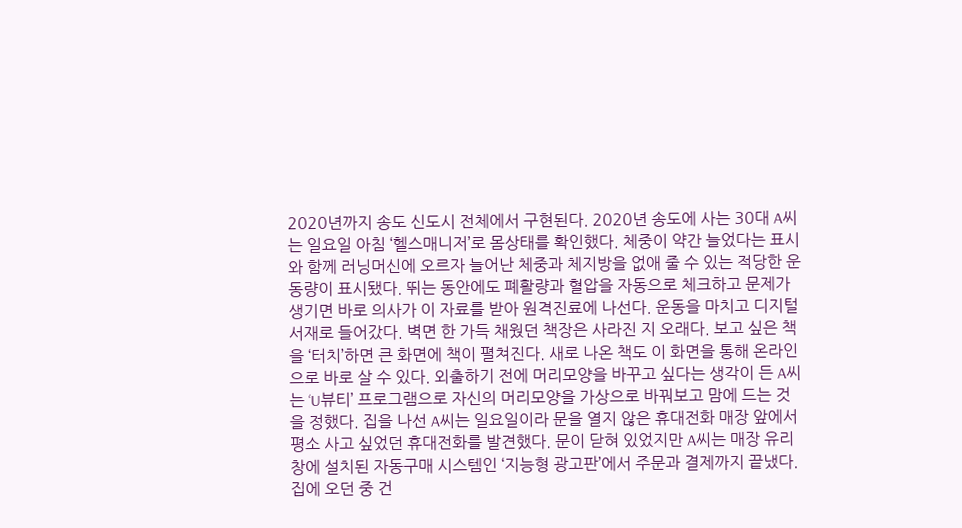2020년까지 송도 신도시 전체에서 구현된다. 2020년 송도에 사는 30대 A씨는 일요일 아침 ‘헬스매니저’로 몸상태를 확인했다. 체중이 약간 늘었다는 표시와 함께 러닝머신에 오르자 늘어난 체중과 체지방을 없애 줄 수 있는 적당한 운동량이 표시됐다. 뛰는 동안에도 폐활량과 혈압을 자동으로 체크하고 문제가 생기면 바로 의사가 이 자료를 받아 원격진료에 나선다. 운동을 마치고 디지털 서재로 들어갔다. 벽면 한 가득 채웠던 책장은 사라진 지 오래다. 보고 싶은 책을 ‘터치’하면 큰 화면에 책이 펼쳐진다. 새로 나온 책도 이 화면을 통해 온라인으로 바로 살 수 있다. 외출하기 전에 머리모양을 바꾸고 싶다는 생각이 든 A씨는 ‘U뷰티’ 프로그램으로 자신의 머리모양을 가상으로 바꿔보고 맘에 드는 것을 정했다. 집을 나선 A씨는 일요일이라 문을 열지 않은 휴대전화 매장 앞에서 평소 사고 싶었던 휴대전화를 발견했다. 문이 닫혀 있었지만 A씨는 매장 유리창에 설치된 자동구매 시스템인 ‘지능형 광고판’에서 주문과 결제까지 끝냈다. 집에 오던 중 건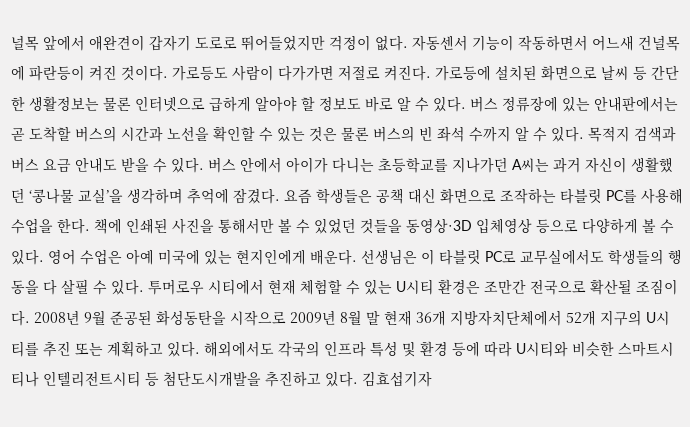널목 앞에서 애완견이 갑자기 도로로 뛰어들었지만 걱정이 없다. 자동센서 기능이 작동하면서 어느새 건널목에 파란등이 켜진 것이다. 가로등도 사람이 다가가면 저절로 켜진다. 가로등에 설치된 화면으로 날씨 등 간단한 생활정보는 물론 인터넷으로 급하게 알아야 할 정보도 바로 알 수 있다. 버스 정류장에 있는 안내판에서는 곧 도착할 버스의 시간과 노선을 확인할 수 있는 것은 물론 버스의 빈 좌석 수까지 알 수 있다. 목적지 검색과 버스 요금 안내도 받을 수 있다. 버스 안에서 아이가 다니는 초등학교를 지나가던 A씨는 과거 자신이 생활했던 ‘콩나물 교실’을 생각하며 추억에 잠겼다. 요즘 학생들은 공책 대신 화면으로 조작하는 타블릿 PC를 사용해 수업을 한다. 책에 인쇄된 사진을 통해서만 볼 수 있었던 것들을 동영상·3D 입체영상 등으로 다양하게 볼 수 있다. 영어 수업은 아예 미국에 있는 현지인에게 배운다. 선생님은 이 타블릿 PC로 교무실에서도 학생들의 행동을 다 살필 수 있다. 투머로우 시티에서 현재 체험할 수 있는 U시티 환경은 조만간 전국으로 확산될 조짐이다. 2008년 9월 준공된 화성동탄을 시작으로 2009년 8월 말 현재 36개 지방자치단체에서 52개 지구의 U시티를 추진 또는 계획하고 있다. 해외에서도 각국의 인프라 특성 및 환경 등에 따라 U시티와 비슷한 스마트시티나 인텔리전트시티 등 첨단도시개발을 추진하고 있다. 김효섭기자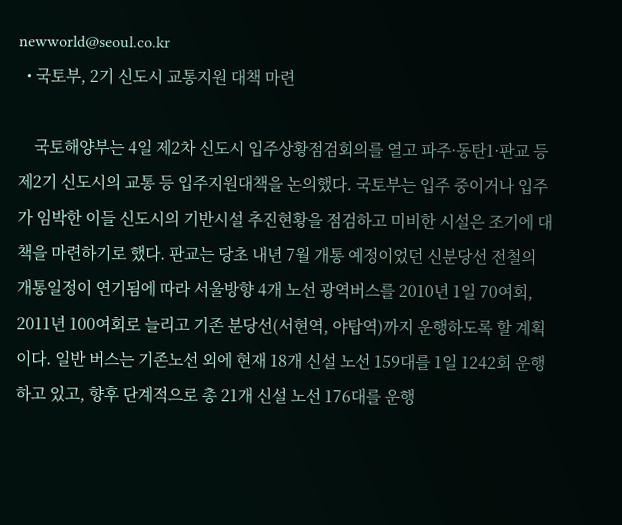newworld@seoul.co.kr
  • 국토부, 2기 신도시 교통지원 대책 마련

    국토해양부는 4일 제2차 신도시 입주상황점검회의를 열고 파주·동탄1·판교 등 제2기 신도시의 교통 등 입주지원대책을 논의했다. 국토부는 입주 중이거나 입주가 임박한 이들 신도시의 기반시설 추진현황을 점검하고 미비한 시설은 조기에 대책을 마련하기로 했다. 판교는 당초 내년 7월 개통 예정이었던 신분당선 전철의 개통일정이 연기됨에 따라 서울방향 4개 노선 광역버스를 2010년 1일 70여회, 2011년 100여회로 늘리고 기존 분당선(서현역, 야탑역)까지 운행하도록 할 계획이다. 일반 버스는 기존노선 외에 현재 18개 신설 노선 159대를 1일 1242회 운행하고 있고, 향후 단계적으로 총 21개 신설 노선 176대를 운행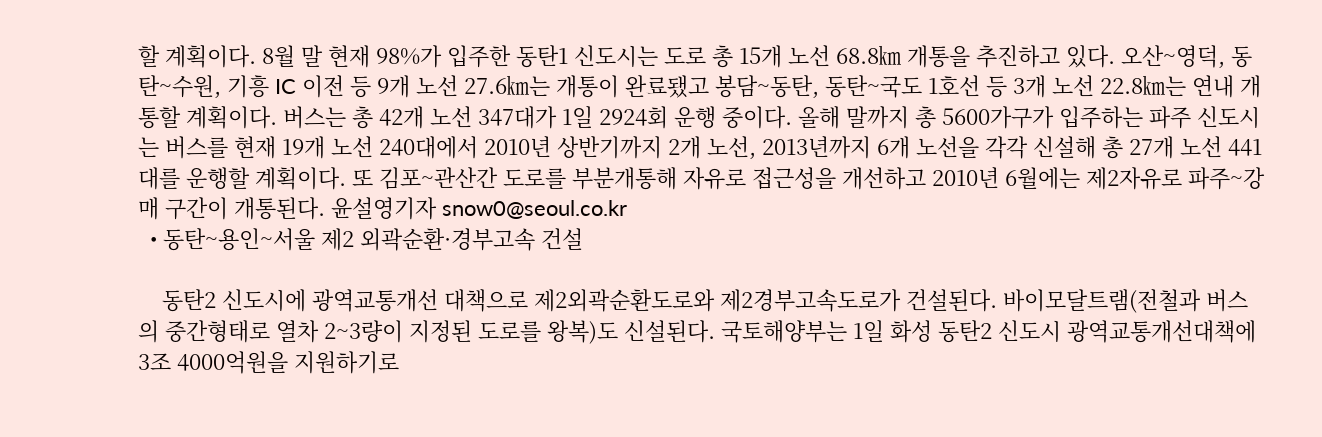할 계획이다. 8월 말 현재 98%가 입주한 동탄1 신도시는 도로 총 15개 노선 68.8㎞ 개통을 추진하고 있다. 오산~영덕, 동탄~수원, 기흥 IC 이전 등 9개 노선 27.6㎞는 개통이 완료됐고 봉담~동탄, 동탄~국도 1호선 등 3개 노선 22.8㎞는 연내 개통할 계획이다. 버스는 총 42개 노선 347대가 1일 2924회 운행 중이다. 올해 말까지 총 5600가구가 입주하는 파주 신도시는 버스를 현재 19개 노선 240대에서 2010년 상반기까지 2개 노선, 2013년까지 6개 노선을 각각 신설해 총 27개 노선 441대를 운행할 계획이다. 또 김포~관산간 도로를 부분개통해 자유로 접근성을 개선하고 2010년 6월에는 제2자유로 파주~강매 구간이 개통된다. 윤설영기자 snow0@seoul.co.kr
  • 동탄~용인~서울 제2 외곽순환·경부고속 건설

    동탄2 신도시에 광역교통개선 대책으로 제2외곽순환도로와 제2경부고속도로가 건설된다. 바이모달트램(전철과 버스의 중간형태로 열차 2~3량이 지정된 도로를 왕복)도 신설된다. 국토해양부는 1일 화성 동탄2 신도시 광역교통개선대책에 3조 4000억원을 지원하기로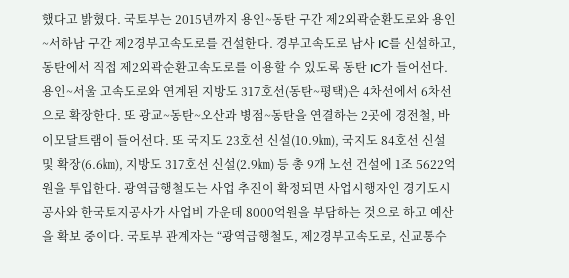했다고 밝혔다. 국토부는 2015년까지 용인~동탄 구간 제2외곽순환도로와 용인~서하남 구간 제2경부고속도로를 건설한다. 경부고속도로 남사 IC를 신설하고, 동탄에서 직접 제2외곽순환고속도로를 이용할 수 있도록 동탄 IC가 들어선다. 용인~서울 고속도로와 연계된 지방도 317호선(동탄~평택)은 4차선에서 6차선으로 확장한다. 또 광교~동탄~오산과 병점~동탄을 연결하는 2곳에 경전철, 바이모달트램이 들어선다. 또 국지도 23호선 신설(10.9㎞), 국지도 84호선 신설 및 확장(6.6㎞), 지방도 317호선 신설(2.9㎞) 등 총 9개 노선 건설에 1조 5622억원을 투입한다. 광역급행철도는 사업 추진이 확정되면 사업시행자인 경기도시공사와 한국토지공사가 사업비 가운데 8000억원을 부담하는 것으로 하고 예산을 확보 중이다. 국토부 관계자는 “광역급행철도, 제2경부고속도로, 신교통수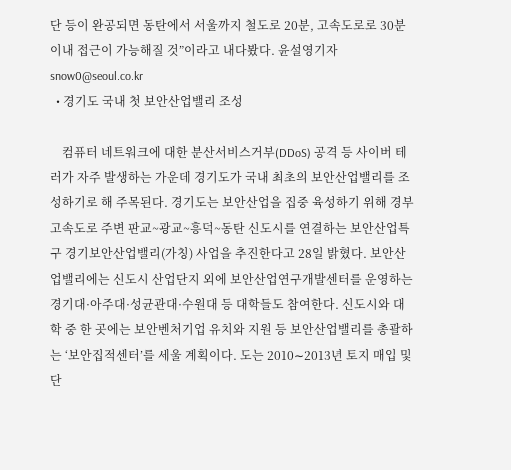단 등이 완공되면 동탄에서 서울까지 철도로 20분, 고속도로로 30분 이내 접근이 가능해질 것”이라고 내다봤다. 윤설영기자 snow0@seoul.co.kr
  • 경기도 국내 첫 보안산업밸리 조성

    컴퓨터 네트워크에 대한 분산서비스거부(DDoS) 공격 등 사이버 테러가 자주 발생하는 가운데 경기도가 국내 최초의 보안산업밸리를 조성하기로 해 주목된다. 경기도는 보안산업을 집중 육성하기 위해 경부고속도로 주변 판교~광교~흥덕~동탄 신도시를 연결하는 보안산업특구 경기보안산업밸리(가칭) 사업을 추진한다고 28일 밝혔다. 보안산업밸리에는 신도시 산업단지 외에 보안산업연구개발센터를 운영하는 경기대·아주대·성균관대·수원대 등 대학들도 참여한다. 신도시와 대학 중 한 곳에는 보안벤처기업 유치와 지원 등 보안산업밸리를 총괄하는 ‘보안집적센터’를 세울 계획이다. 도는 2010∼2013년 토지 매입 및 단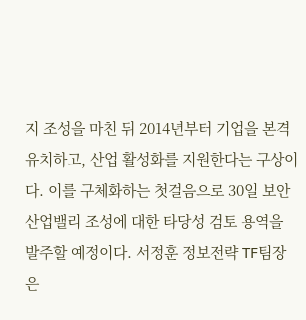지 조성을 마친 뒤 2014년부터 기업을 본격 유치하고, 산업 활성화를 지원한다는 구상이다. 이를 구체화하는 첫걸음으로 30일 보안산업밸리 조성에 대한 타당성 검토 용역을 발주할 예정이다. 서정훈 정보전략 TF팀장은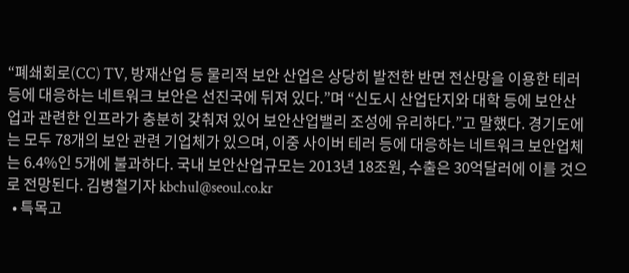“폐쇄회로(CC) TV, 방재산업 등 물리적 보안 산업은 상당히 발전한 반면 전산망을 이용한 테러 등에 대응하는 네트워크 보안은 선진국에 뒤져 있다.”며 “신도시 산업단지와 대학 등에 보안산업과 관련한 인프라가 충분히 갖춰져 있어 보안산업밸리 조성에 유리하다.”고 말했다. 경기도에는 모두 78개의 보안 관련 기업체가 있으며, 이중 사이버 테러 등에 대응하는 네트워크 보안업체는 6.4%인 5개에 불과하다. 국내 보안산업규모는 2013년 18조원, 수출은 30억달러에 이를 것으로 전망된다. 김병철기자 kbchul@seoul.co.kr
  • 특목고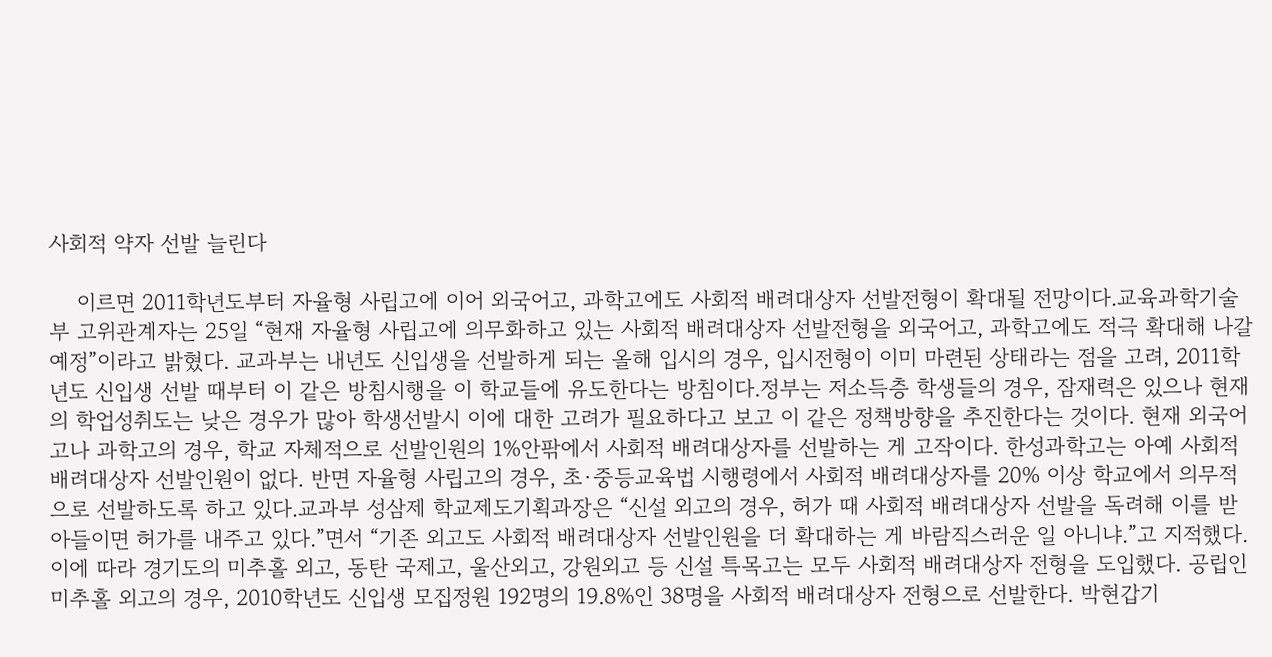사회적 약자 선발 늘린다

    이르면 2011학년도부터 자율형 사립고에 이어 외국어고, 과학고에도 사회적 배려대상자 선발전형이 확대될 전망이다.교육과학기술부 고위관계자는 25일 “현재 자율형 사립고에 의무화하고 있는 사회적 배려대상자 선발전형을 외국어고, 과학고에도 적극 확대해 나갈 예정”이라고 밝혔다. 교과부는 내년도 신입생을 선발하게 되는 올해 입시의 경우, 입시전형이 이미 마련된 상태라는 점을 고려, 2011학년도 신입생 선발 때부터 이 같은 방침시행을 이 학교들에 유도한다는 방침이다.정부는 저소득층 학생들의 경우, 잠재력은 있으나 현재의 학업성취도는 낮은 경우가 많아 학생선발시 이에 대한 고려가 필요하다고 보고 이 같은 정책방향을 추진한다는 것이다. 현재 외국어고나 과학고의 경우, 학교 자체적으로 선발인원의 1%안팎에서 사회적 배려대상자를 선발하는 게 고작이다. 한성과학고는 아예 사회적 배려대상자 선발인원이 없다. 반면 자율형 사립고의 경우, 초·중등교육법 시행령에서 사회적 배려대상자를 20% 이상 학교에서 의무적으로 선발하도록 하고 있다.교과부 성삼제 학교제도기획과장은 “신설 외고의 경우, 허가 때 사회적 배려대상자 선발을 독려해 이를 받아들이면 허가를 내주고 있다.”면서 “기존 외고도 사회적 배려대상자 선발인원을 더 확대하는 게 바람직스러운 일 아니냐.”고 지적했다. 이에 따라 경기도의 미추홀 외고, 동탄 국제고, 울산외고, 강원외고 등 신설 특목고는 모두 사회적 배려대상자 전형을 도입했다. 공립인 미추홀 외고의 경우, 2010학년도 신입생 모집정원 192명의 19.8%인 38명을 사회적 배려대상자 전형으로 선발한다. 박현갑기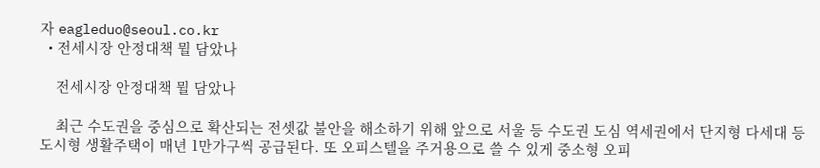자 eagleduo@seoul.co.kr
  • 전세시장 안정대책 뭘 담았나

    전세시장 안정대책 뭘 담았나

    최근 수도권을 중심으로 확산되는 전셋값 불안을 해소하기 위해 앞으로 서울 등 수도권 도심 역세권에서 단지형 다세대 등 도시형 생활주택이 매년 1만가구씩 공급된다. 또 오피스텔을 주거용으로 쓸 수 있게 중소형 오피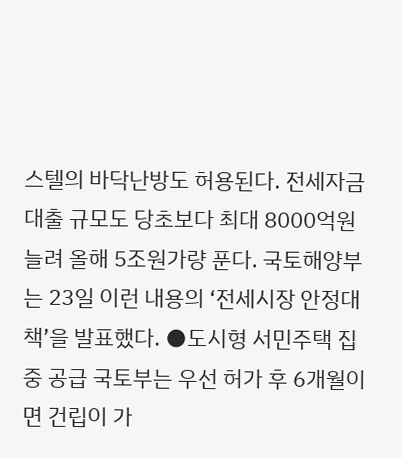스텔의 바닥난방도 허용된다. 전세자금 대출 규모도 당초보다 최대 8000억원 늘려 올해 5조원가량 푼다. 국토해양부는 23일 이런 내용의 ‘전세시장 안정대책’을 발표했다. ●도시형 서민주택 집중 공급 국토부는 우선 허가 후 6개월이면 건립이 가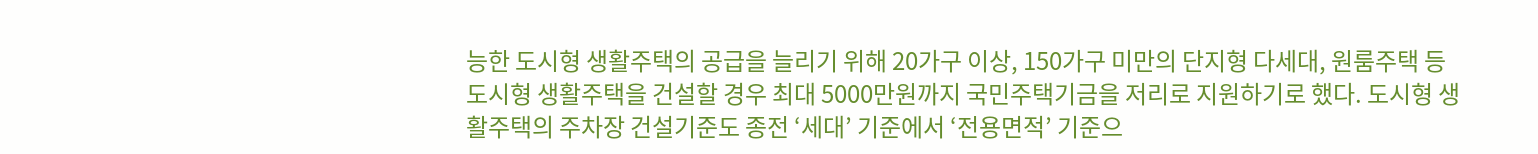능한 도시형 생활주택의 공급을 늘리기 위해 20가구 이상, 150가구 미만의 단지형 다세대, 원룸주택 등 도시형 생활주택을 건설할 경우 최대 5000만원까지 국민주택기금을 저리로 지원하기로 했다. 도시형 생활주택의 주차장 건설기준도 종전 ‘세대’ 기준에서 ‘전용면적’ 기준으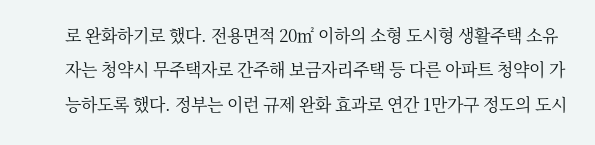로 완화하기로 했다. 전용면적 20㎡ 이하의 소형 도시형 생활주택 소유자는 청약시 무주택자로 간주해 보금자리주택 등 다른 아파트 청약이 가능하도록 했다. 정부는 이런 규제 완화 효과로 연간 1만가구 정도의 도시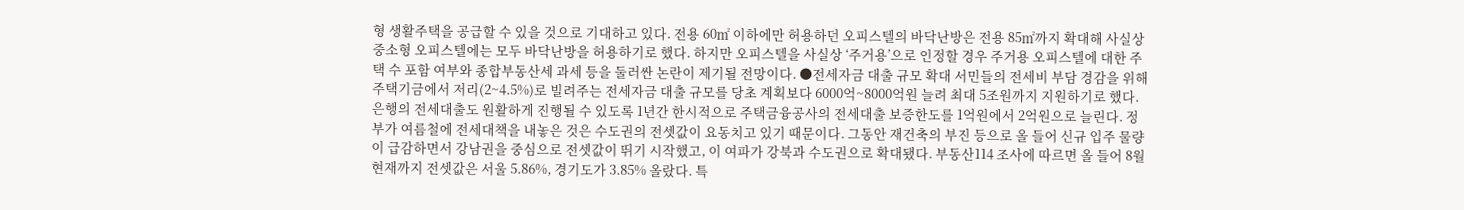형 생활주택을 공급할 수 있을 것으로 기대하고 있다. 전용 60㎡ 이하에만 허용하던 오피스텔의 바닥난방은 전용 85㎡까지 확대해 사실상 중소형 오피스텔에는 모두 바닥난방을 허용하기로 했다. 하지만 오피스텔을 사실상 ‘주거용’으로 인정할 경우 주거용 오피스텔에 대한 주택 수 포함 여부와 종합부동산세 과세 등을 둘러싼 논란이 제기될 전망이다. ●전세자금 대출 규모 확대 서민들의 전세비 부담 경감을 위해 주택기금에서 저리(2~4.5%)로 빌려주는 전세자금 대출 규모를 당초 계획보다 6000억~8000억원 늘려 최대 5조원까지 지원하기로 했다. 은행의 전세대출도 원활하게 진행될 수 있도록 1년간 한시적으로 주택금융공사의 전세대출 보증한도를 1억원에서 2억원으로 늘린다. 정부가 여름철에 전세대책을 내놓은 것은 수도권의 전셋값이 요동치고 있기 때문이다. 그동안 재건축의 부진 등으로 올 들어 신규 입주 물량이 급감하면서 강남권을 중심으로 전셋값이 뛰기 시작했고, 이 여파가 강북과 수도권으로 확대됐다. 부동산114 조사에 따르면 올 들어 8월 현재까지 전셋값은 서울 5.86%, 경기도가 3.85% 올랐다. 특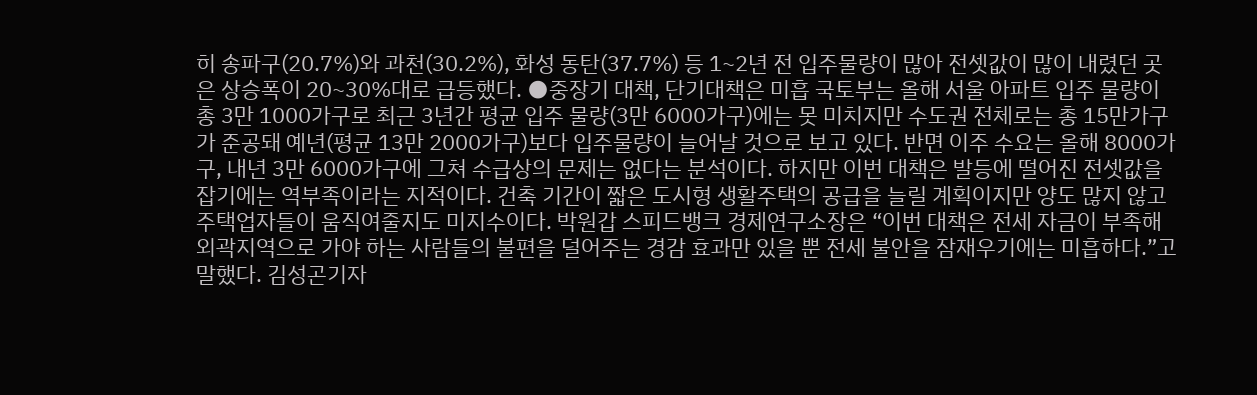히 송파구(20.7%)와 과천(30.2%), 화성 동탄(37.7%) 등 1~2년 전 입주물량이 많아 전셋값이 많이 내렸던 곳은 상승폭이 20~30%대로 급등했다. ●중장기 대책, 단기대책은 미흡 국토부는 올해 서울 아파트 입주 물량이 총 3만 1000가구로 최근 3년간 평균 입주 물량(3만 6000가구)에는 못 미치지만 수도권 전체로는 총 15만가구가 준공돼 예년(평균 13만 2000가구)보다 입주물량이 늘어날 것으로 보고 있다. 반면 이주 수요는 올해 8000가구, 내년 3만 6000가구에 그쳐 수급상의 문제는 없다는 분석이다. 하지만 이번 대책은 발등에 떨어진 전셋값을 잡기에는 역부족이라는 지적이다. 건축 기간이 짧은 도시형 생활주택의 공급을 늘릴 계획이지만 양도 많지 않고 주택업자들이 움직여줄지도 미지수이다. 박원갑 스피드뱅크 경제연구소장은 “이번 대책은 전세 자금이 부족해 외곽지역으로 가야 하는 사람들의 불편을 덜어주는 경감 효과만 있을 뿐 전세 불안을 잠재우기에는 미흡하다.”고 말했다. 김성곤기자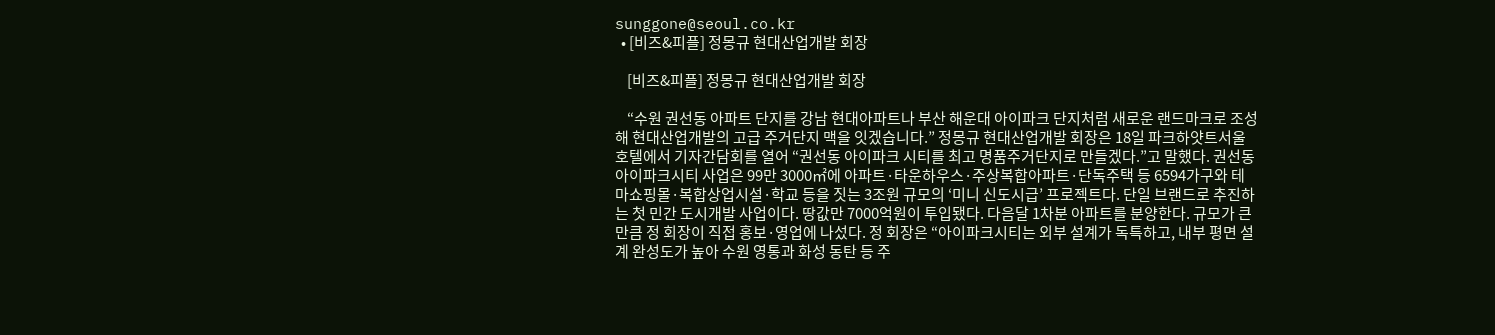sunggone@seoul.co.kr
  • [비즈&피플] 정몽규 현대산업개발 회장

    [비즈&피플] 정몽규 현대산업개발 회장

    “수원 권선동 아파트 단지를 강남 현대아파트나 부산 해운대 아이파크 단지처럼 새로운 랜드마크로 조성해 현대산업개발의 고급 주거단지 맥을 잇겠습니다.” 정몽규 현대산업개발 회장은 18일 파크하얏트서울호텔에서 기자간담회를 열어 “권선동 아이파크 시티를 최고 명품주거단지로 만들겠다.”고 말했다. 권선동 아이파크시티 사업은 99만 3000㎡에 아파트·타운하우스·주상복합아파트·단독주택 등 6594가구와 테마쇼핑몰·복합상업시설·학교 등을 짓는 3조원 규모의 ‘미니 신도시급’ 프로젝트다. 단일 브랜드로 추진하는 첫 민간 도시개발 사업이다. 땅값만 7000억원이 투입됐다. 다음달 1차분 아파트를 분양한다. 규모가 큰 만큼 정 회장이 직접 홍보·영업에 나섰다. 정 회장은 “아이파크시티는 외부 설계가 독특하고, 내부 평면 설계 완성도가 높아 수원 영통과 화성 동탄 등 주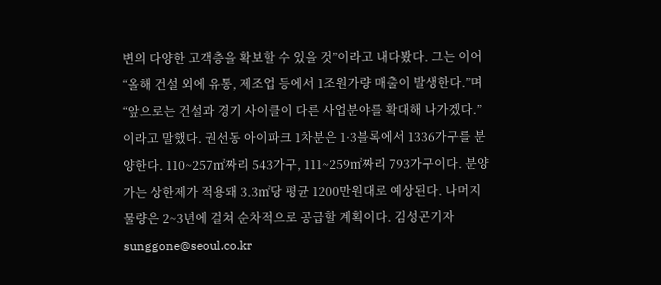변의 다양한 고객층을 확보할 수 있을 것”이라고 내다봤다. 그는 이어 “올해 건설 외에 유통, 제조업 등에서 1조원가량 매출이 발생한다.”며 “앞으로는 건설과 경기 사이클이 다른 사업분야를 확대해 나가겠다.”이라고 말했다. 권선동 아이파크 1차분은 1·3블록에서 1336가구를 분양한다. 110~257㎡짜리 543가구, 111~259㎡짜리 793가구이다. 분양가는 상한제가 적용돼 3.3㎡당 평균 1200만원대로 예상된다. 나머지 물량은 2~3년에 걸쳐 순차적으로 공급할 계획이다. 김성곤기자 sunggone@seoul.co.kr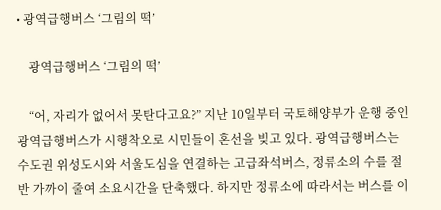• 광역급행버스 ‘그림의 떡’

    광역급행버스 ‘그림의 떡’

    “어, 자리가 없어서 못탄다고요?” 지난 10일부터 국토해양부가 운행 중인 광역급행버스가 시행착오로 시민들이 혼선을 빚고 있다. 광역급행버스는 수도권 위성도시와 서울도심을 연결하는 고급좌석버스, 정류소의 수를 절반 가까이 줄여 소요시간을 단축했다. 하지만 정류소에 따라서는 버스를 이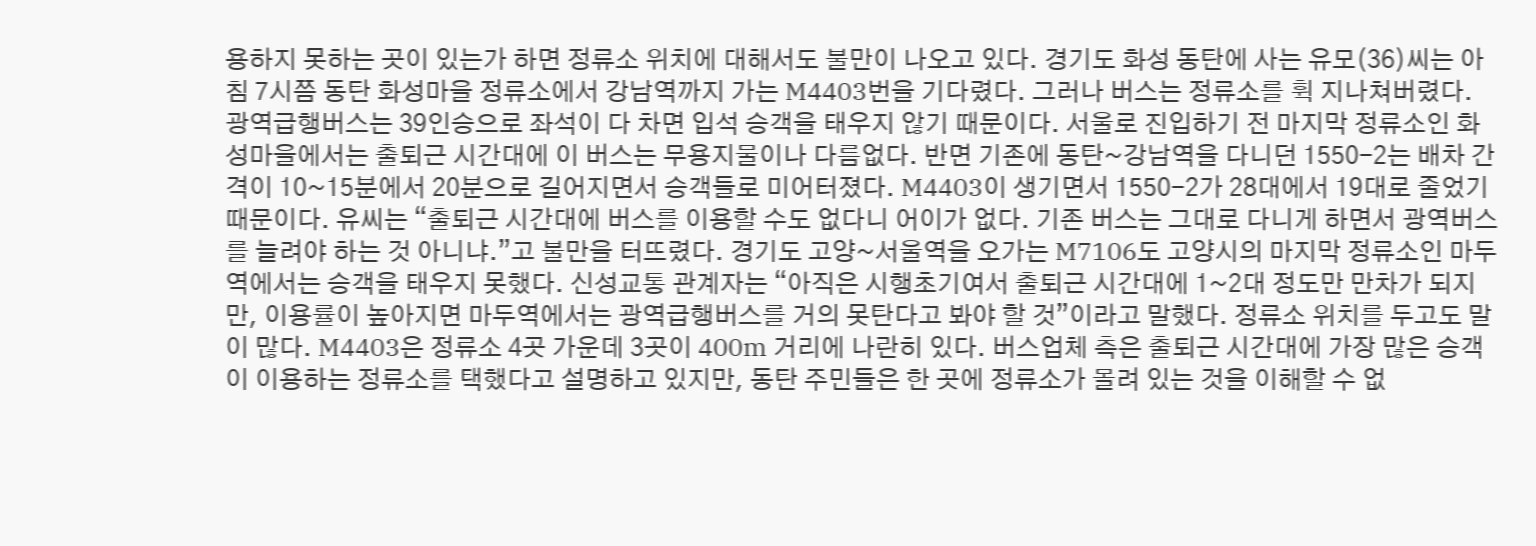용하지 못하는 곳이 있는가 하면 정류소 위치에 대해서도 불만이 나오고 있다. 경기도 화성 동탄에 사는 유모(36)씨는 아침 7시쯤 동탄 화성마을 정류소에서 강남역까지 가는 M4403번을 기다렸다. 그러나 버스는 정류소를 휙 지나쳐버렸다. 광역급행버스는 39인승으로 좌석이 다 차면 입석 승객을 태우지 않기 때문이다. 서울로 진입하기 전 마지막 정류소인 화성마을에서는 출퇴근 시간대에 이 버스는 무용지물이나 다름없다. 반면 기존에 동탄~강남역을 다니던 1550-2는 배차 간격이 10~15분에서 20분으로 길어지면서 승객들로 미어터졌다. M4403이 생기면서 1550-2가 28대에서 19대로 줄었기 때문이다. 유씨는 “출퇴근 시간대에 버스를 이용할 수도 없다니 어이가 없다. 기존 버스는 그대로 다니게 하면서 광역버스를 늘려야 하는 것 아니냐.”고 불만을 터뜨렸다. 경기도 고양~서울역을 오가는 M7106도 고양시의 마지막 정류소인 마두역에서는 승객을 태우지 못했다. 신성교통 관계자는 “아직은 시행초기여서 출퇴근 시간대에 1~2대 정도만 만차가 되지만, 이용률이 높아지면 마두역에서는 광역급행버스를 거의 못탄다고 봐야 할 것”이라고 말했다. 정류소 위치를 두고도 말이 많다. M4403은 정류소 4곳 가운데 3곳이 400m 거리에 나란히 있다. 버스업체 측은 출퇴근 시간대에 가장 많은 승객이 이용하는 정류소를 택했다고 설명하고 있지만, 동탄 주민들은 한 곳에 정류소가 몰려 있는 것을 이해할 수 없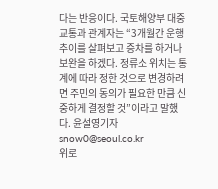다는 반응이다. 국토해양부 대중교통과 관계자는 “3개월간 운행 추이를 살펴보고 증차를 하거나 보완을 하겠다. 정류소 위치는 통계에 따라 정한 것으로 변경하려면 주민의 동의가 필요한 만큼 신중하게 결정할 것”이라고 말했다. 윤설영기자 snow0@seoul.co.kr
위로